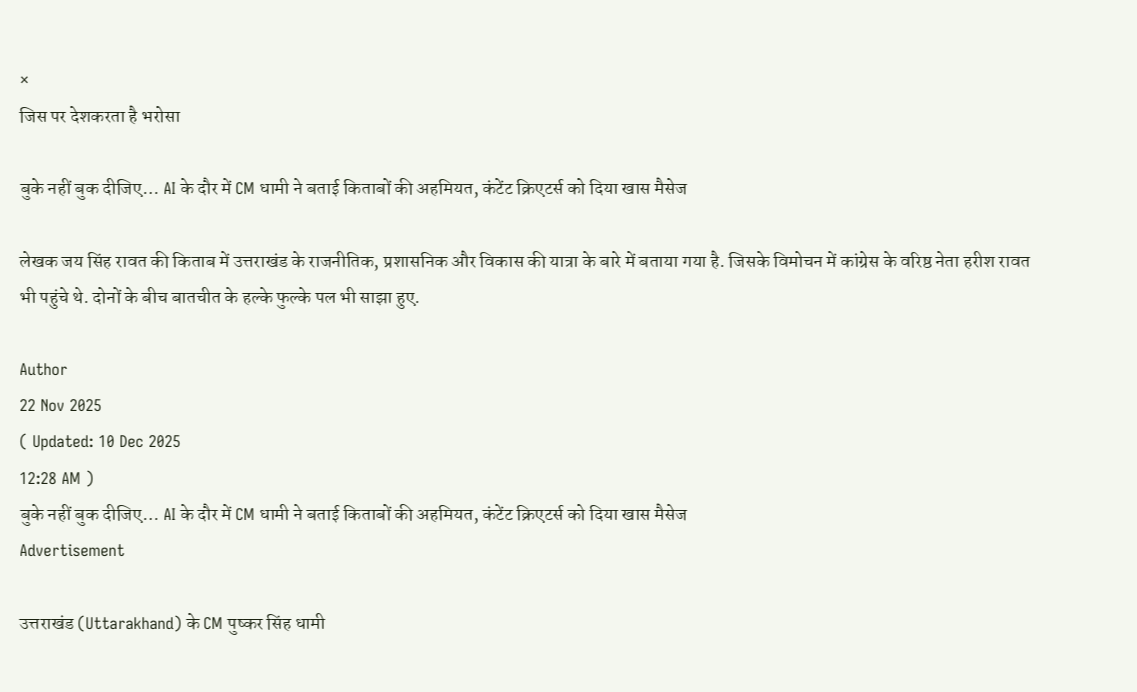×
जिस पर देशकरता है भरोसा

बुके नहीं बुक दीजिए… AI के दौर में CM धामी ने बताई किताबों की अहमियत, कंटेंट क्रिएटर्स को दिया खास मैसेज

लेखक जय सिंह रावत की किताब में उत्तराखंड के राजनीतिक, प्रशासनिक और विकास की यात्रा के बारे में बताया गया है. जिसके विमोचन में कांग्रेस के वरिष्ठ नेता हरीश रावत भी पहुंचे थे. दोनों के बीच बातचीत के हल्के फुल्के पल भी साझा हुए.

Author
22 Nov 2025
( Updated: 10 Dec 2025
12:28 AM )
बुके नहीं बुक दीजिए… AI के दौर में CM धामी ने बताई किताबों की अहमियत, कंटेंट क्रिएटर्स को दिया खास मैसेज
Advertisement

उत्तराखंड (Uttarakhand) के CM पुष्कर सिंह धामी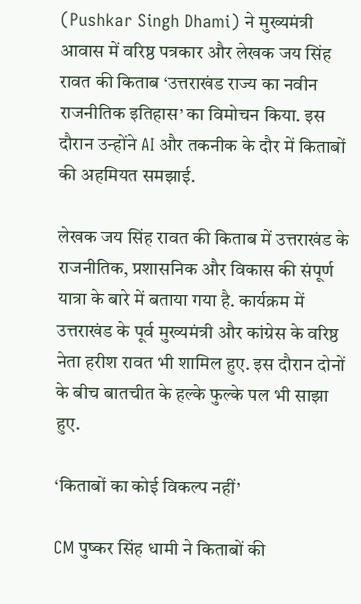(Pushkar Singh Dhami) ने मुख्यमंत्री आवास में वरिष्ठ पत्रकार और लेखक जय सिंह रावत की किताब ‘उत्तराखंड राज्य का नवीन राजनीतिक इतिहास’ का विमोचन किया. इस दौरान उन्होंने AI और तकनीक के दौर में किताबों की अहमियत समझाई.

लेखक जय सिंह रावत की किताब में उत्तराखंड के राजनीतिक, प्रशासनिक और विकास की संपूर्ण यात्रा के बारे में बताया गया है. कार्यक्रम में उत्तराखंड के पूर्व मुख्यमंत्री और कांग्रेस के वरिष्ठ नेता हरीश रावत भी शामिल हुए. इस दौरान दोनों के बीच बातचीत के हल्के फुल्के पल भी साझा हुए.

‘किताबों का कोई विकल्प नहीं’

CM पुष्कर सिंह धामी ने किताबों की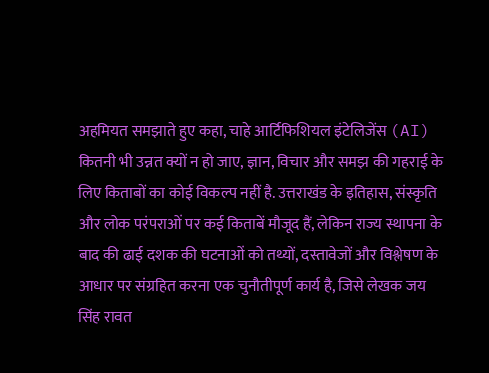अहमियत समझाते हुए कहा, चाहे आर्टिफिशियल इंटेलिजेंस (AI) कितनी भी उन्नत क्यों न हो जाए, ज्ञान, विचार और समझ की गहराई के लिए किताबों का कोई विकल्प नहीं है. उत्तराखंड के इतिहास, संस्कृति और लोक परंपराओं पर कई किताबें मौजूद हैं, लेकिन राज्य स्थापना के बाद की ढाई दशक की घटनाओं को तथ्यों, दस्तावेजों और विश्लेषण के आधार पर संग्रहित करना एक चुनौतीपूर्ण कार्य है, जिसे लेखक जय सिंह रावत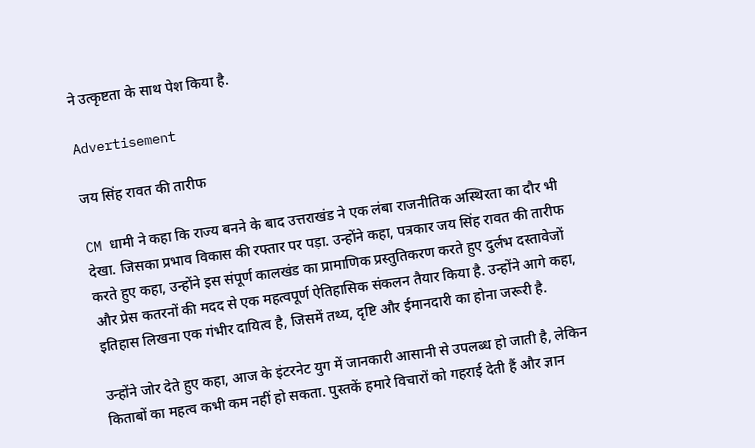ने उत्कृष्टता के साथ पेश किया है.

Advertisement

जय सिंह रावत की तारीफ

CM धामी ने कहा कि राज्य बनने के बाद उत्तराखंड ने एक लंबा राजनीतिक अस्थिरता का दौर भी देखा. जिसका प्रभाव विकास की रफ्तार पर पड़ा. उन्होंने कहा, पत्रकार जय सिंह रावत की तारीफ करते हुए कहा, उन्होंने इस संपूर्ण कालखंड का प्रामाणिक प्रस्तुतिकरण करते हुए दुर्लभ दस्तावेजों और प्रेस कतरनों की मदद से एक महत्वपूर्ण ऐतिहासिक संकलन तैयार किया है. उन्होंने आगे कहा, इतिहास लिखना एक गंभीर दायित्व है, जिसमें तथ्य, दृष्टि और ईमानदारी का होना जरूरी है.

उन्होंने जोर देते हुए कहा, आज के इंटरनेट युग में जानकारी आसानी से उपलब्ध हो जाती है, लेकिन किताबों का महत्व कभी कम नहीं हो सकता. पुस्तकें हमारे विचारों को गहराई देती हैं और ज्ञान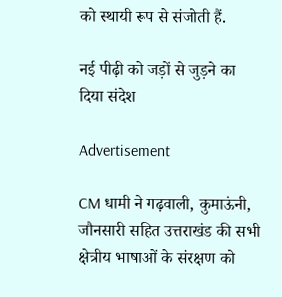को स्थायी रूप से संजोती हैं.

नई पीढ़ी को जड़ों से जुड़ने का दिया संदेश

Advertisement

CM धामी ने गढ़वाली, कुमाऊंनी, जौनसारी सहित उत्तराखंड की सभी क्षेत्रीय भाषाओं के संरक्षण को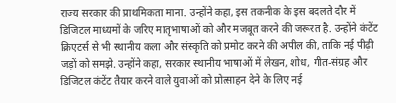राज्य सरकार की प्राथमिकता माना. उन्होंने कहा, इस तकनीक के इस बदलते दौर में डिजिटल माध्यमों के जरिए मातृभाषाओं को और मजबूत करने की जरूरत है. उन्होंने कंटेंट क्रिएटर्स से भी स्थानीय कला और संस्कृति को प्रमोट करने की अपील की, ताकि नई पीढ़ी जड़ों को समझे. उन्होंने कहा, सरकार स्थानीय भाषाओं में लेखन, शोध, गीत-संग्रह और डिजिटल कंटेंट तैयार करने वाले युवाओं को प्रोत्साहन देने के लिए नई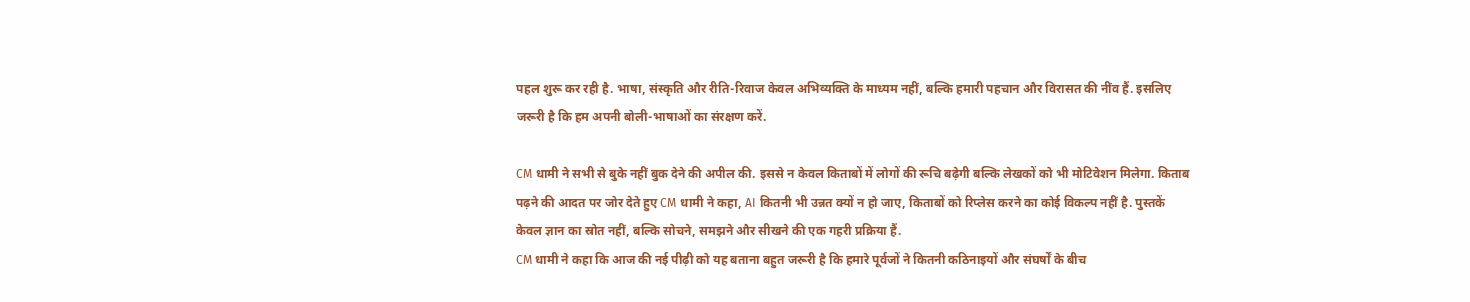पहल शुरू कर रही है. भाषा, संस्कृति और रीति-रिवाज केवल अभिव्यक्ति के माध्यम नहीं, बल्कि हमारी पहचान और विरासत की नींव हैं. इसलिए जरूरी है कि हम अपनी बोली-भाषाओं का संरक्षण करें.

CM धामी ने सभी से बुके नहीं बुक देने की अपील की. इससे न केवल किताबों में लोगों की रूचि बढ़ेगी बल्कि लेखकों को भी मोटिवेशन मिलेगा. किताब पढ़ने की आदत पर जोर देते हुए CM धामी ने कहा, AI कितनी भी उन्नत क्यों न हो जाए, किताबों को रिप्लेस करने का कोई विकल्प नहीं है. पुस्तकें केवल ज्ञान का स्रोत नहीं, बल्कि सोचने, समझने और सीखने की एक गहरी प्रक्रिया हैं.
CM धामी ने कहा कि आज की नई पीढ़ी को यह बताना बहुत जरूरी है कि हमारे पूर्वजों ने कितनी कठिनाइयों और संघर्षों के बीच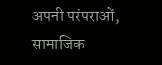अपनी परंपराओं, सामाजिक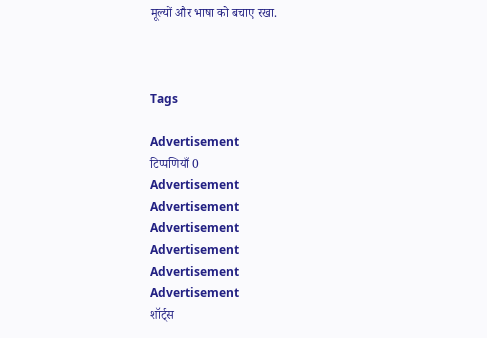मूल्यों और भाषा को बचाए रखा.



Tags

Advertisement
टिप्पणियाँ 0
Advertisement
Advertisement
Advertisement
Advertisement
Advertisement
Advertisement
शॉर्ट्स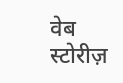वेब स्टोरीज़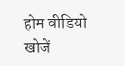होम वीडियो खोजें